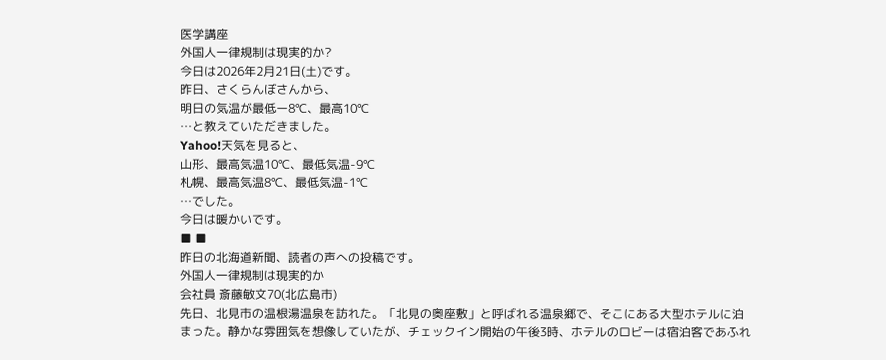医学講座
外国人一律規制は現実的か?
今日は2026年2月21日(土)です。
昨日、さくらんぼさんから、
明日の気温が最低ー8℃、最高10℃
…と教えていただきました。
Yahoo!天気を見ると、
山形、最高気温10℃、最低気温-9℃
札幌、最高気温8℃、最低気温-1℃
…でした。
今日は暖かいです。
■ ■
昨日の北海道新聞、読者の声への投稿です。
外国人一律規制は現実的か
会社員 斎藤敏文70(北広島市)
先日、北見市の温根湯温泉を訪れた。「北見の奥座敷」と呼ばれる温泉郷で、そこにある大型ホテルに泊まった。静かな雰囲気を想像していたが、チェックイン開始の午後3時、ホテルのロビーは宿泊客であふれ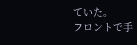ていた。
フロントで手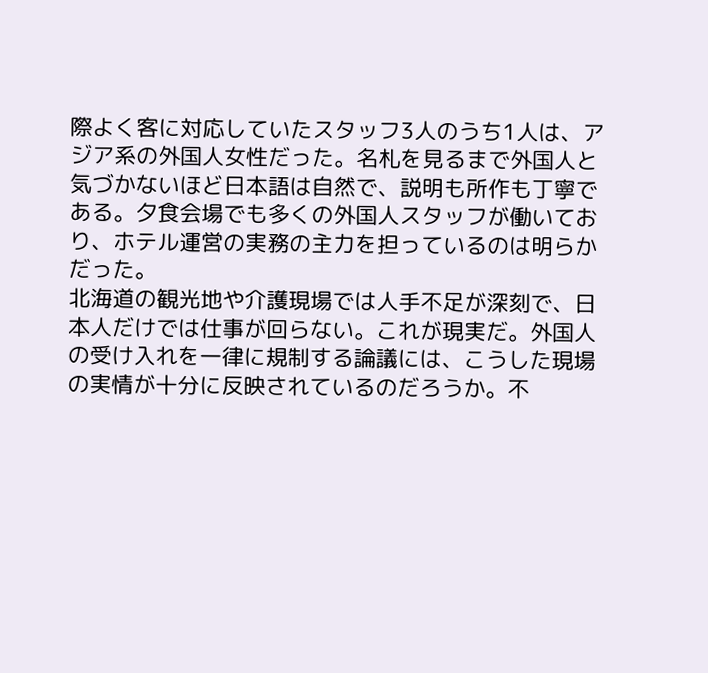際よく客に対応していたスタッフ3人のうち1人は、アジア系の外国人女性だった。名札を見るまで外国人と気づかないほど日本語は自然で、説明も所作も丁寧である。夕食会場でも多くの外国人スタッフが働いており、ホテル運営の実務の主力を担っているのは明らかだった。
北海道の観光地や介護現場では人手不足が深刻で、日本人だけでは仕事が回らない。これが現実だ。外国人の受け入れを一律に規制する論議には、こうした現場の実情が十分に反映されているのだろうか。不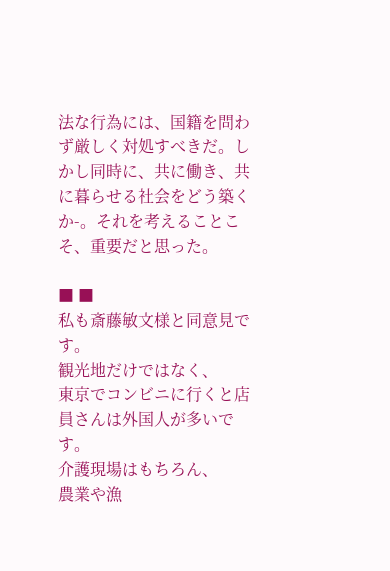法な行為には、国籍を問わず厳しく対処すべきだ。しかし同時に、共に働き、共に暮らせる社会をどう築くか-。それを考えることこそ、重要だと思った。

■ ■
私も斎藤敏文様と同意見です。
観光地だけではなく、
東京でコンビニに行くと店員さんは外国人が多いです。
介護現場はもちろん、
農業や漁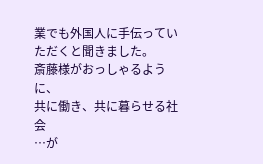業でも外国人に手伝っていただくと聞きました。
斎藤様がおっしゃるように、
共に働き、共に暮らせる社会
…が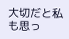大切だと私も思っ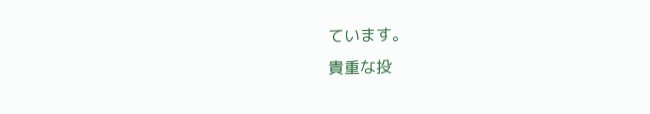ています。
貴重な投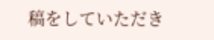稿をしていただき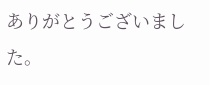ありがとうございました。